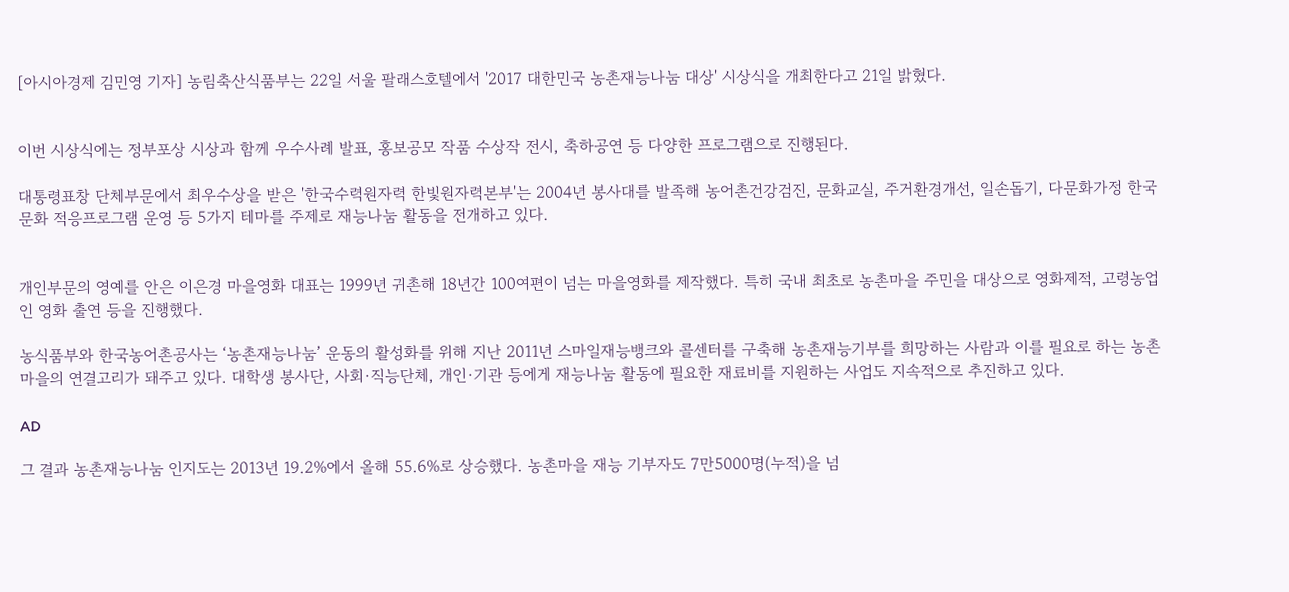[아시아경제 김민영 기자] 농림축산식품부는 22일 서울 팔래스호텔에서 '2017 대한민국 농촌재능나눔 대상' 시상식을 개최한다고 21일 밝혔다.


이번 시상식에는 정부포상 시상과 함께 우수사례 발표, 홍보공모 작품 수상작 전시, 축하공연 등 다양한 프로그램으로 진행된다.

대통령표창 단체부문에서 최우수상을 받은 '한국수력원자력 한빛원자력본부'는 2004년 봉사대를 발족해 농어촌건강검진, 문화교실, 주거환경개선, 일손돕기, 다문화가정 한국문화 적응프로그램 운영 등 5가지 테마를 주제로 재능나눔 활동을 전개하고 있다.


개인부문의 영예를 안은 이은경 마을영화 대표는 1999년 귀촌해 18년간 100여편이 넘는 마을영화를 제작했다. 특히 국내 최초로 농촌마을 주민을 대상으로 영화제적, 고령농업인 영화 출연 등을 진행했다.

농식품부와 한국농어촌공사는 ‘농촌재능나눔’ 운동의 활성화를 위해 지난 2011년 스마일재능뱅크와 콜센터를 구축해 농촌재능기부를 희망하는 사람과 이를 필요로 하는 농촌 마을의 연결고리가 돼주고 있다. 대학생 봉사단, 사회·직능단체, 개인·기관 등에게 재능나눔 활동에 필요한 재료비를 지원하는 사업도 지속적으로 추진하고 있다.

AD

그 결과 농촌재능나눔 인지도는 2013년 19.2%에서 올해 55.6%로 상승했다. 농촌마을 재능 기부자도 7만5000명(누적)을 넘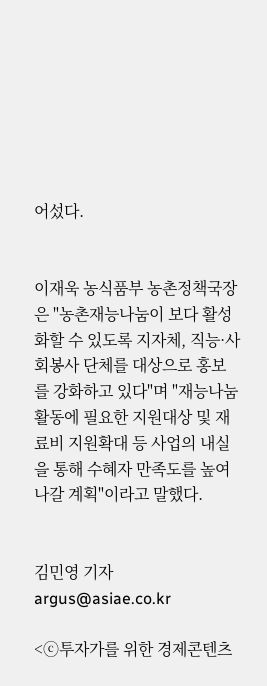어섰다.


이재욱 농식품부 농촌정책국장은 "농촌재능나눔이 보다 활성화할 수 있도록 지자체, 직능·사회봉사 단체를 대상으로 홍보를 강화하고 있다"며 "재능나눔 활동에 필요한 지원대상 및 재료비 지원확대 등 사업의 내실을 통해 수혜자 만족도를 높여 나갈 계획"이라고 말했다.


김민영 기자 argus@asiae.co.kr

<ⓒ투자가를 위한 경제콘텐츠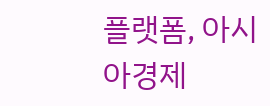플랫폼, 아시아경제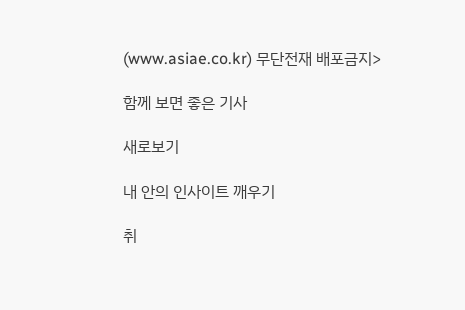(www.asiae.co.kr) 무단전재 배포금지>

함께 보면 좋은 기사

새로보기

내 안의 인사이트 깨우기

취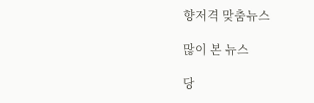향저격 맞춤뉴스

많이 본 뉴스

당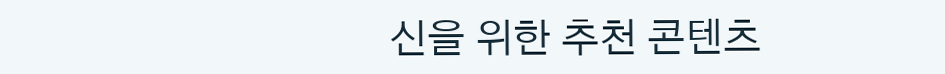신을 위한 추천 콘텐츠